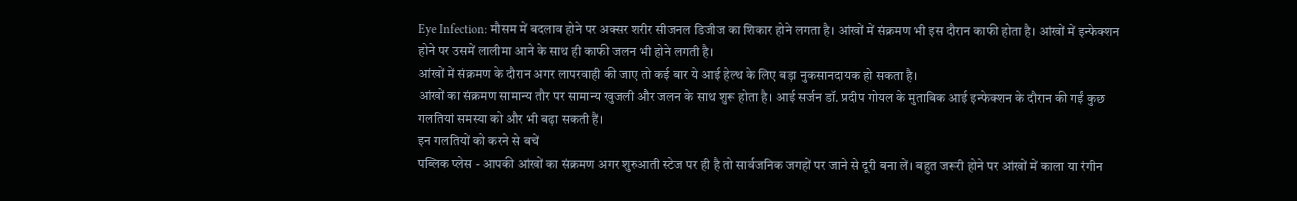Eye Infection: मौसम में बदलाव होने पर अक्सर शरीर सीजनल डिजीज का शिकार होने लगता है। आंखों में संक्रमण भी इस दौरान काफी होता है। आंखों में इन्फेक्शन होने पर उसमें लालीमा आने के साथ ही काफी जलन भी होने लगती है।
आंखों में संक्रमण के दौरान अगर लापरवाही की जाए तो कई बार ये आई हेल्थ के लिए बड़ा नुकसानदायक हो सकता है।
आंखों का संक्रमण सामान्य तौर पर सामान्य खुजली और जलन के साथ शुरू होता है। आई सर्जन डॉ. प्रदीप गोयल के मुताबिक आई इन्फेक्शन के दौरान की गईं कुछ गलतियां समस्या को और भी बढ़ा सकती हैं।
इन गलतियों को करने से बचें
पब्लिक प्लेस - आपकी आंखों का संक्रमण अगर शुरुआती स्टेज पर ही है तो सार्वजनिक जगहों पर जाने से दूरी बना लें। बहुत जरूरी होने पर आंखों में काला या रंगीन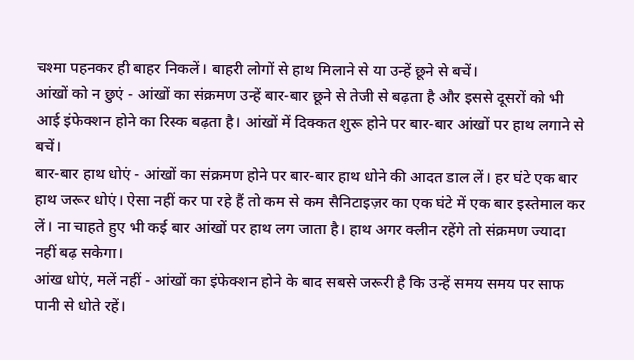चश्मा पहनकर ही बाहर निकलें। बाहरी लोगों से हाथ मिलाने से या उन्हें छूने से बचें।
आंखों को न छुएं - आंखों का संक्रमण उन्हें बार-बार छूने से तेजी से बढ़ता है और इससे दूसरों को भी आई इंफेक्शन होने का रिस्क बढ़ता है। आंखों में दिक्कत शुरू होने पर बार-बार आंखों पर हाथ लगाने से बचें।
बार-बार हाथ धोएं - आंखों का संक्रमण होने पर बार-बार हाथ धोने की आदत डाल लें। हर घंटे एक बार हाथ जरूर धोएं। ऐसा नहीं कर पा रहे हैं तो कम से कम सैनिटाइज़र का एक घंटे में एक बार इस्तेमाल कर लें। ना चाहते हुए भी कई बार आंखों पर हाथ लग जाता है। हाथ अगर क्लीन रहेंगे तो संक्रमण ज्यादा नहीं बढ़ सकेगा।
आंख धोएं, मलें नहीं - आंखों का इंफेक्शन होने के बाद सबसे जरूरी है कि उन्हें समय समय पर साफ पानी से धोते रहें।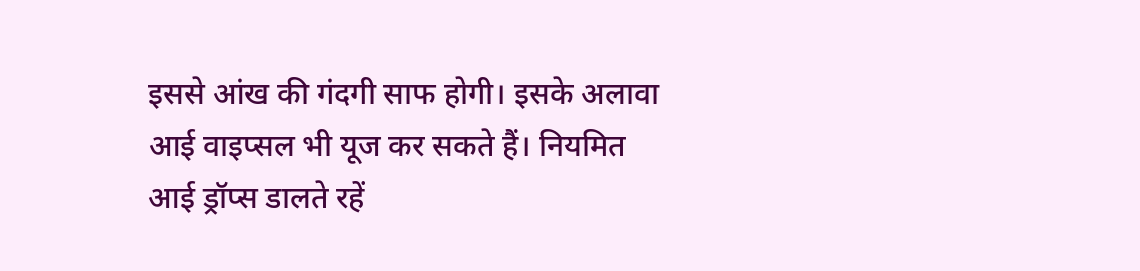इससे आंख की गंदगी साफ होगी। इसके अलावा आई वाइप्सल भी यूज कर सकते हैं। नियमित आई ड्रॉप्स डालते रहें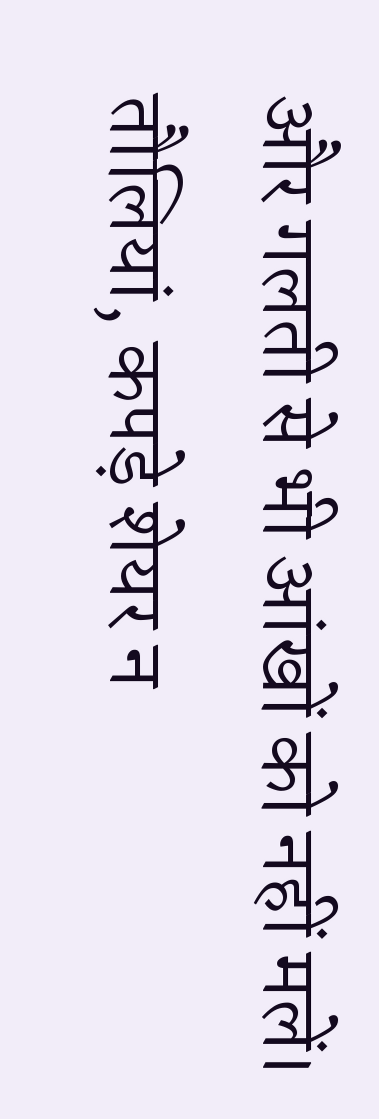और गलती से भी आंखों को नहीं मलें।
तौलियां, कपड़े शेयर न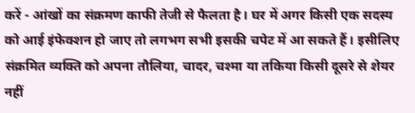करें - आंखों का संक्रमण काफी तेजी से फैलता है। घर में अगर किसी एक सदस्य को आई इंफेक्शन हो जाए तो लगभग सभी इसकी चपेट में आ सकते हैं। इसीलिए संक्रमित व्यक्ति को अपना तौलिया, चादर, चश्मा या तकिया किसी दूसरे से शेयर नहीं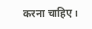करना चाहिए।